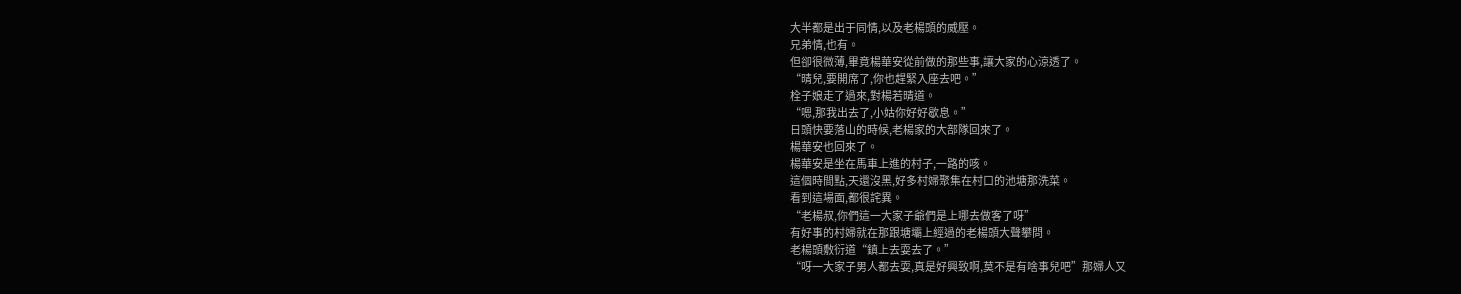大半都是出于同情,以及老楊頭的威壓。
兄弟情,也有。
但卻很微薄,畢竟楊華安從前做的那些事,讓大家的心涼透了。
“晴兒,要開席了,你也趕緊入座去吧。”
栓子娘走了過來,對楊若晴道。
“嗯,那我出去了,小姑你好好歇息。”
日頭快要落山的時候,老楊家的大部隊回來了。
楊華安也回來了。
楊華安是坐在馬車上進的村子,一路的咳。
這個時間點,天還沒黑,好多村婦聚集在村口的池塘那洗菜。
看到這場面,都很詫異。
“老楊叔,你們這一大家子爺們是上哪去做客了呀”
有好事的村婦就在那跟塘壩上經過的老楊頭大聲攀問。
老楊頭敷衍道“鎮上去耍去了。”
“呀一大家子男人都去耍,真是好興致啊,莫不是有啥事兒吧”那婦人又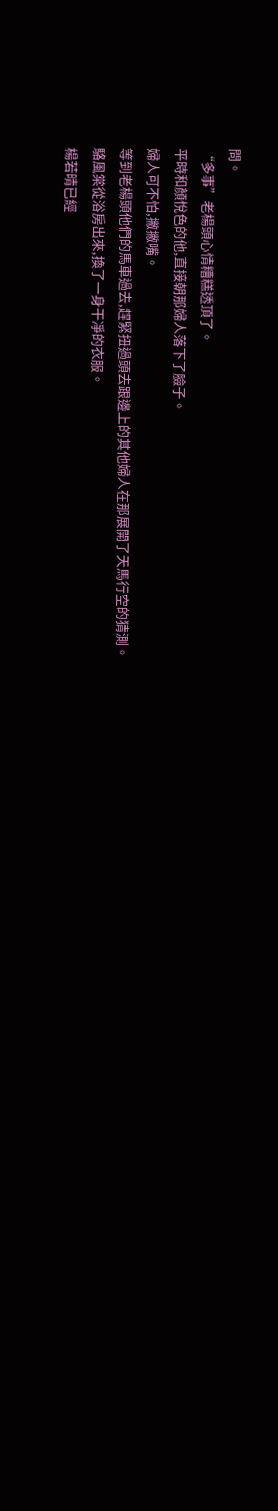問。
“多事”老楊頭心情糟糕透頂了。
平時和顏悅色的他,直接朝那婦人落下了臉子。
婦人可不怕,撇撇嘴。
等到老楊頭他們的馬車過去,趕緊扭過頭去跟邊上的其他婦人在那展開了天馬行空的猜測。
駱風棠從浴房出來,換了一身干凈的衣服。
楊若晴已經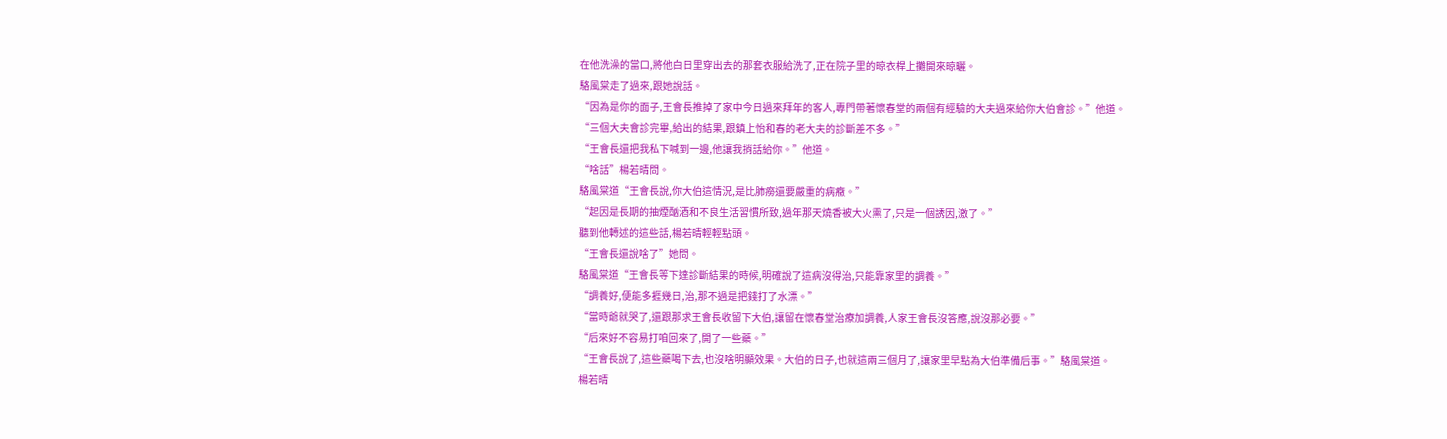在他洗澡的當口,將他白日里穿出去的那套衣服給洗了,正在院子里的晾衣桿上攤開來晾曬。
駱風棠走了過來,跟她說話。
“因為是你的面子,王會長推掉了家中今日過來拜年的客人,專門帶著懷春堂的兩個有經驗的大夫過來給你大伯會診。”他道。
“三個大夫會診完畢,給出的結果,跟鎮上怡和春的老大夫的診斷差不多。”
“王會長還把我私下喊到一邊,他讓我捎話給你。”他道。
“啥話”楊若晴問。
駱風棠道“王會長說,你大伯這情況,是比肺癆還要嚴重的病癥。”
“起因是長期的抽煙酗酒和不良生活習慣所致,過年那天燒香被大火熏了,只是一個誘因,激了。”
聽到他轉述的這些話,楊若晴輕輕點頭。
“王會長還說啥了”她問。
駱風棠道“王會長等下達診斷結果的時候,明確說了這病沒得治,只能靠家里的調養。”
“調養好,便能多捱幾日,治,那不過是把錢打了水漂。”
“當時爺就哭了,還跟那求王會長收留下大伯,讓留在懷春堂治療加調養,人家王會長沒答應,說沒那必要。”
“后來好不容易打咱回來了,開了一些藥。”
“王會長說了,這些藥喝下去,也沒啥明顯效果。大伯的日子,也就這兩三個月了,讓家里早點為大伯準備后事。”駱風棠道。
楊若晴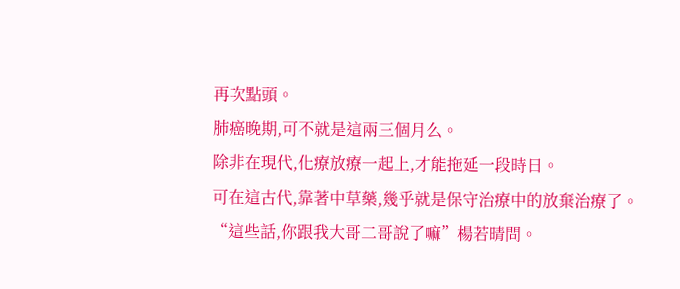再次點頭。
肺癌晚期,可不就是這兩三個月么。
除非在現代,化療放療一起上,才能拖延一段時日。
可在這古代,靠著中草藥,幾乎就是保守治療中的放棄治療了。
“這些話,你跟我大哥二哥說了嘛”楊若晴問。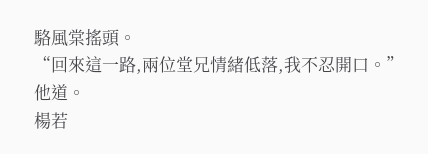駱風棠搖頭。
“回來這一路,兩位堂兄情緒低落,我不忍開口。”他道。
楊若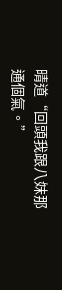晴道“回頭我跟八妹那通個氣。”